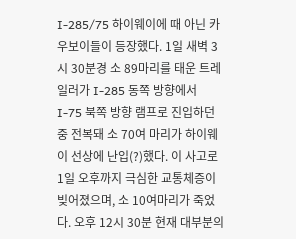I-285/75 하이웨이에 때 아닌 카우보이들이 등장했다. 1일 새벽 3시 30분경 소 89마리를 태운 트레일러가 I-285 동쪽 방향에서 I-75 북쪽 방향 램프로 진입하던 중 전복돼 소 70여 마리가 하이웨이 선상에 난입(?)했다. 이 사고로 1일 오후까지 극심한 교통체증이 빚어졌으며, 소 10여마리가 죽었다. 오후 12시 30분 현재 대부분의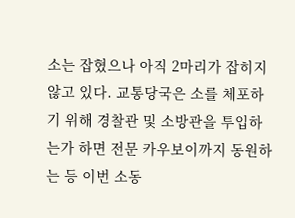소는 잡혔으나 아직 2마리가 잡히지 않고 있다. 교통당국은 소를 체포하기 위해 경찰관 및 소방관을 투입하는가 하면 전문 카우보이까지 동원하는 등 이번 소동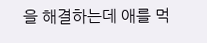을 해결하는데 애를 먹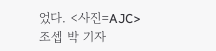었다. <사진=AJC>
조셉 박 기자